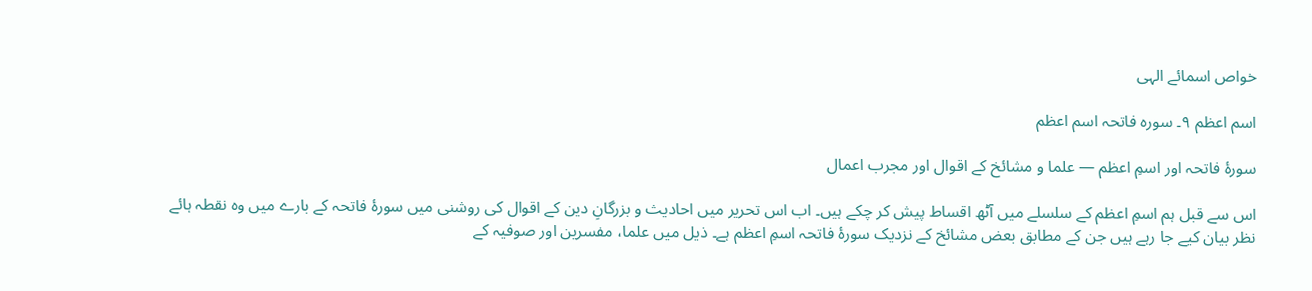خواص اسمائے الہی

اسم اعظم ۹۔ سورہ فاتحہ اسم اعظم

سورۂ فاتحہ اور اسمِ اعظم — علما و مشائخ کے اقوال اور مجرب اعمال

اس سے قبل ہم اسمِ اعظم کے سلسلے میں آٹھ اقساط پیش کر چکے ہیں۔ اب اس تحریر میں احادیث و بزرگانِ دین کے اقوال کی روشنی میں سورۂ فاتحہ کے بارے میں وہ نقطہ ہائے نظر بیان کیے جا رہے ہیں جن کے مطابق بعض مشائخ کے نزدیک سورۂ فاتحہ اسمِ اعظم ہے۔ ذیل میں علما، مفسرین اور صوفیہ کے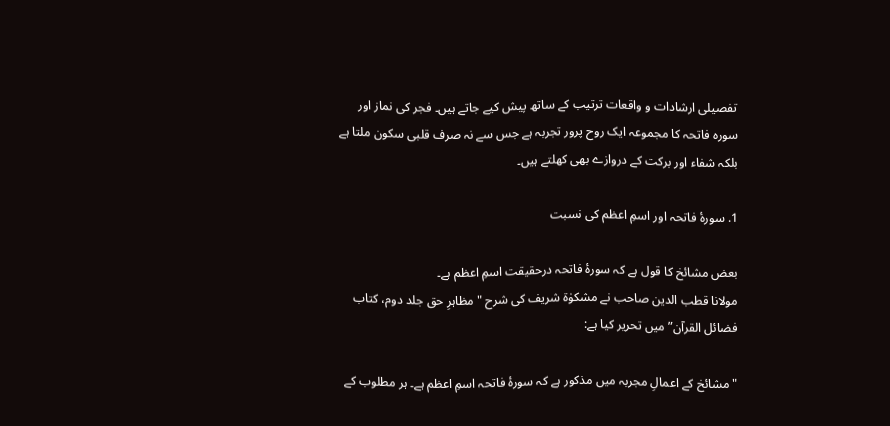تفصیلی ارشادات و واقعات ترتیب کے ساتھ پیش کیے جاتے ہیں۔ فجر کی نماز اور سورہ فاتحہ کا مجموعہ ایک روح پرور تجربہ ہے جس سے نہ صرف قلبی سکون ملتا ہے بلکہ شفاء اور برکت کے دروازے بھی کھلتے ہیں۔

1. سورۂ فاتحہ اور اسمِ اعظم کی نسبت

بعض مشائخ کا قول ہے کہ سورۂ فاتحہ درحقیقت اسمِ اعظم ہے۔
مولانا قطب الدین صاحب نے مشکوٰۃ شریف کی شرح "مظاہرِ حق جلد دوم، کتاب فضائل القرآن” میں تحریر کیا ہے:

"مشائخ کے اعمالِ مجربہ میں مذکور ہے کہ سورۂ فاتحہ اسمِ اعظم ہے۔ ہر مطلوب کے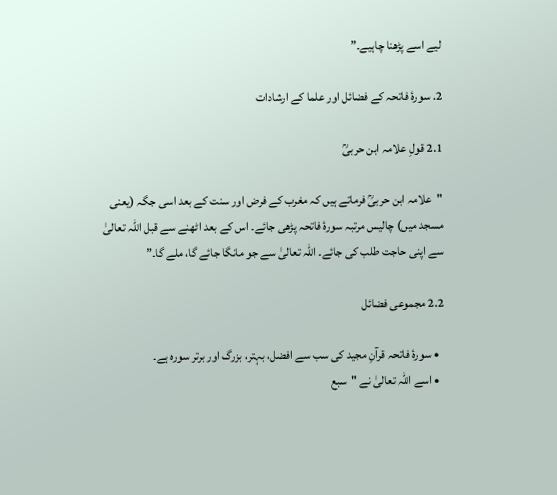لیے اسے پڑھنا چاہیے۔”

2. سورۂ فاتحہ کے فضائل اور علما کے ارشادات

2.1 قولِ علامہ ابن حربیؒ

"علامہ ابن حربیؒ فرماتے ہیں کہ مغرب کے فرض اور سنت کے بعد اسی جگہ (یعنی مسجد میں) چالیس مرتبہ سورۂ فاتحہ پڑھی جائے۔ اس کے بعد اٹھنے سے قبل اللہ تعالیٰ سے اپنی حاجت طلب کی جائے۔ اللہ تعالیٰ سے جو مانگا جائے گا، ملے گا۔”

2.2 مجموعی فضائل

  • سورۂ فاتحہ قرآنِ مجید کی سب سے افضل، بہتر، بزرگ اور برتر سورہ ہے۔
  • اسے اللہ تعالیٰ نے "سبع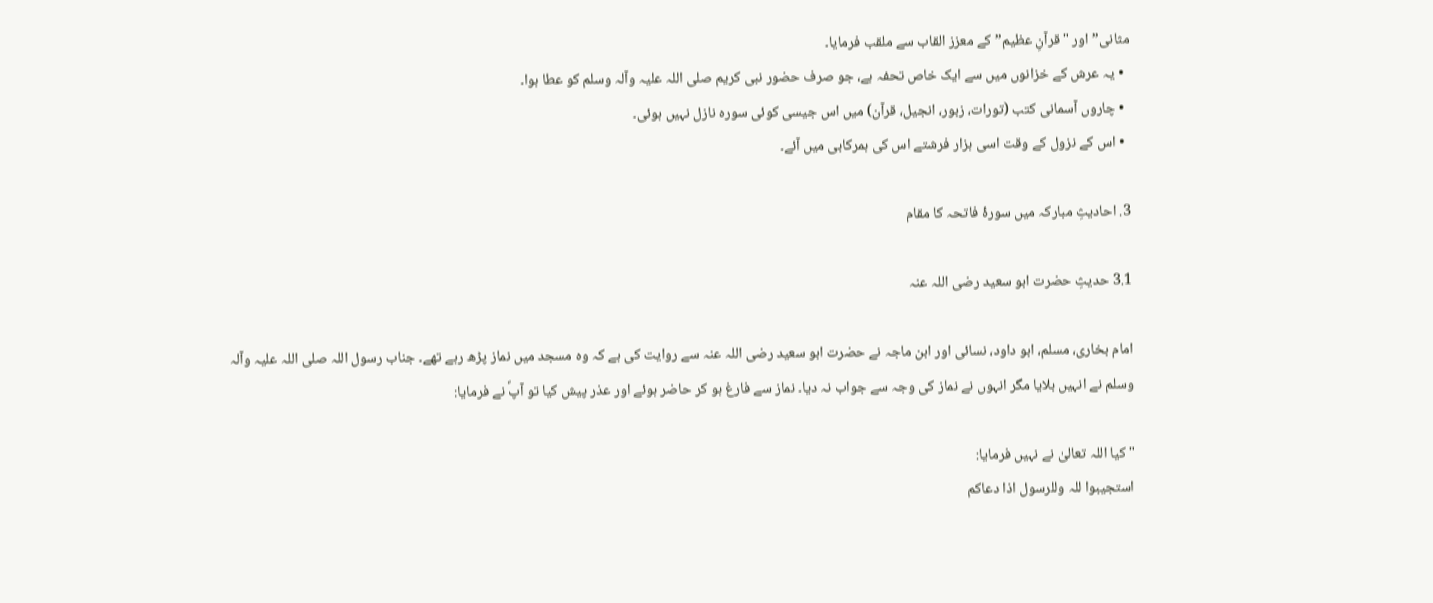مثانی” اور "قرآنِ عظیم” کے معزز القاب سے ملقب فرمایا۔
  • یہ عرش کے خزانوں میں سے ایک خاص تحفہ ہے، جو صرف حضور نبی کریم صلی اللہ علیہ وآلہ وسلم کو عطا ہوا۔
  • چاروں آسمانی کتب (تورات، زبور، انجیل، قرآن) میں اس جیسی کوئی سورہ نازل نہیں ہوئی۔
  • اس کے نزول کے وقت اسی ہزار فرشتے اس کی ہمرکابی میں آئے۔

3. احادیثِ مبارکہ میں سورۂ فاتحہ کا مقام

3.1 حدیثِ حضرت ابو سعید رضی اللہ عنہ

امام بخاری، مسلم، ابو داود، نسائی اور ابن ماجہ نے حضرت ابو سعید رضی اللہ عنہ سے روایت کی ہے کہ وہ مسجد میں نماز پڑھ رہے تھے۔ جناب رسول اللہ صلی اللہ علیہ وآلہ وسلم نے انہیں بلایا مگر انہوں نے نماز کی وجہ سے جواب نہ دیا۔ نماز سے فارغ ہو کر حاضر ہوئے اور عذر پیش کیا تو آپؐ نے فرمایا:

"کیا اللہ تعالیٰ نے نہیں فرمایا:
استجیبوا للہ وللرسول اذا دعاکم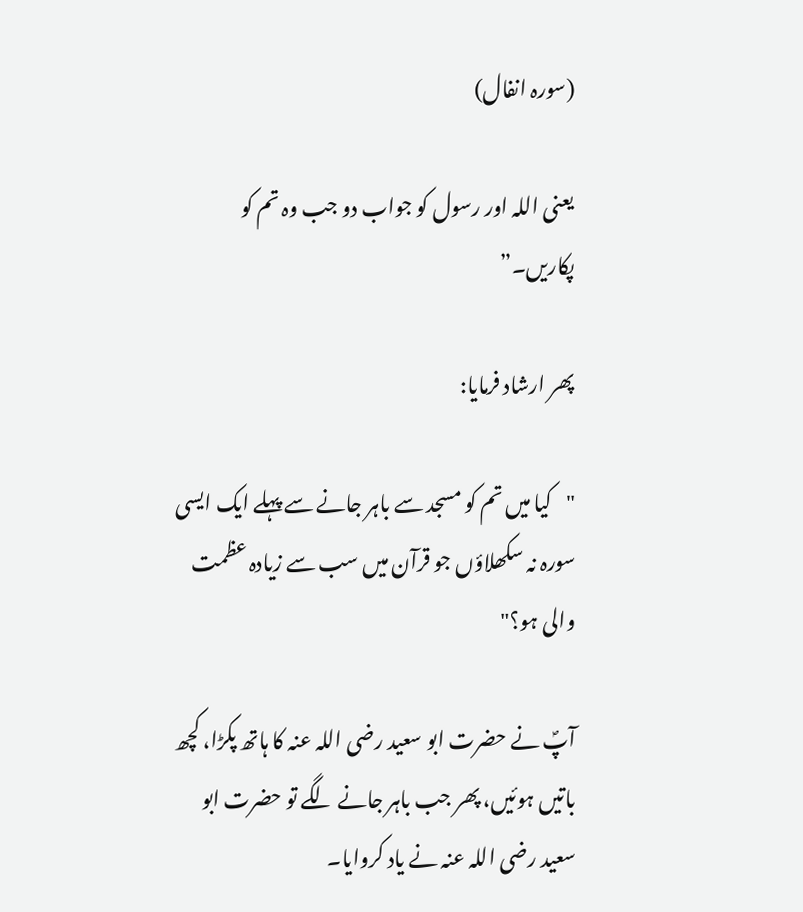(سورہ انفال)

یعنی اللہ اور رسول کو جواب دو جب وہ تم کو پکاریں۔”

پھر ارشاد فرمایا:

"کیا میں تم کو مسجد سے باہر جانے سے پہلے ایک ایسی سورہ نہ سکھلاؤں جو قرآن میں سب سے زیادہ عظمت والی ہو؟"

آپؐ نے حضرت ابو سعید رضی اللہ عنہ کا ہاتھ پکڑا، کچھ باتیں ہوئیں، پھر جب باہر جانے لگے تو حضرت ابو سعید رضی اللہ عنہ نے یاد کروایا۔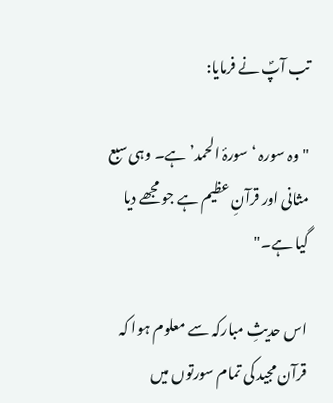تب آپؐ نے فرمایا:

"وہ سورہ ‘سورۂ الحمد’ ہے۔ وہی سبع مثانی اور قرآنِ عظیم ہے جو مجھے دیا گیا ہے۔"

اس حدیثِ مبارکہ سے معلوم ہوا کہ قرآن مجید کی تمام سورتوں میں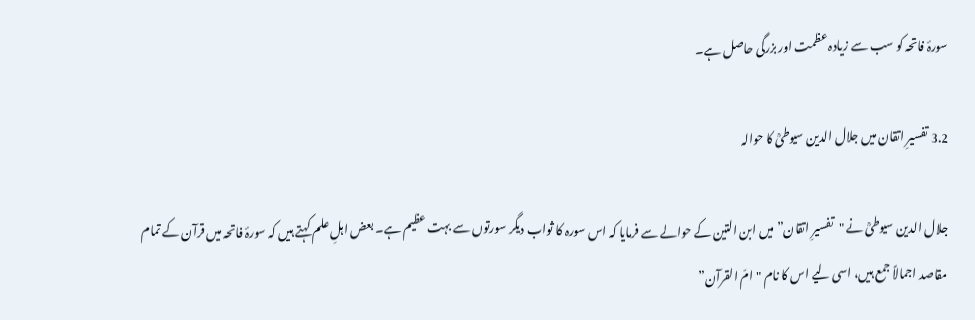سورۂ فاتحہ کو سب سے زیادہ عظمت اور بزرگی حاصل ہے۔

3.2 تفسیرِ اتقان میں جلال الدین سیوطیؒ کا حوالہ

جلال الدین سیوطیؒ نے "تفسیرِ اتقان” میں ابن التین کے حوالے سے فرمایا کہ اس سورہ کا ثواب دیگر سورتوں سے بہت عظیم ہے۔ بعض اہلِ علم کہتے ہیں کہ سورۂ فاتحہ میں قرآن کے تمام مقاصد اجمالاً جمع ہیں، اسی لیے اس کا نام "امّ القرآن”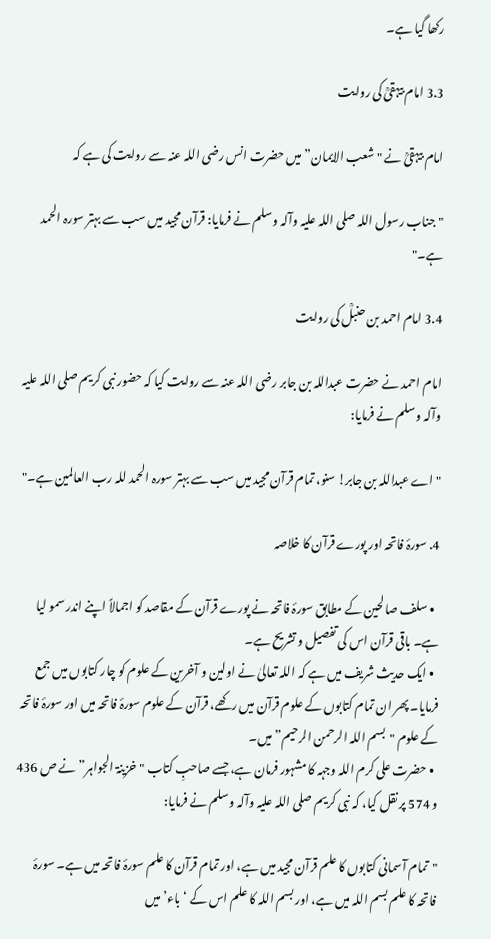رکھا گیا ہے۔

3.3 امام بیہقیؒ کی روایت

امام بیہقیؒ نے "شعب الایمان” میں حضرت انس رضی اللہ عنہ سے روایت کی ہے کہ

"جناب رسول اللہ صلی اللہ علیہ وآلہ وسلم نے فرمایا: قرآن مجید میں سب سے بہتر سورہ الحمد ہے۔"

3.4 امام احمد بن حنبلؒ کی روایت

امام احمد نے حضرت عبداللہ بن جابر رضی اللہ عنہ سے روایت کیا کہ حضور نبی کریم صلی اللہ علیہ وآلہ وسلم نے فرمایا:

"اے عبداللہ بن جابر! سنو، تمام قرآن مجید میں سب سے بہتر سورہ الحمد للہ رب العالمین ہے۔"

4. سورۂ فاتحہ اور پورے قرآن کا خلاصہ

  • سلف صالحین کے مطابق سورۂ فاتحہ نے پورے قرآن کے مقاصد کو اجمالاً اپنے اندر سمو لیا ہے۔ باقی قرآن اس کی تفصیل و تشریح ہے۔
  • ایک حدیث شریف میں ہے کہ اللہ تعالیٰ نے اولین و آخرین کے علوم کو چار کتابوں میں جمع فرمایا۔ پھر ان تمام کتابوں کے علوم قرآن میں رکھے، قرآن کے علوم سورۂ فاتحہ میں اور سورۂ فاتحہ کے علوم "بسم اللہ الرحمن الرحیم” میں۔
  • حضرت علی کرم اللہ وجہہ کا مشہور فرمان ہے، جسے صاحبِ کتاب "خزینۃ الجواہر” نے ص 436 و 574 پر نقل کیا، کہ نبی کریم صلی اللہ علیہ وآلہ وسلم نے فرمایا:

"تمام آسمانی کتابوں کا علم قرآن مجید میں ہے، اور تمام قرآن کا علم سورۂ فاتحہ میں ہے۔ سورۂ فاتحہ کا علم بسم اللہ میں ہے، اور بسم اللہ کا علم اس کے ‘باء’ میں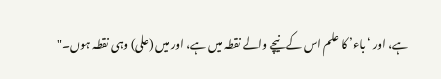ہے، اور ‘باء’ کا علم اس کے نیچے والے نقطہ میں ہے، اور میں (علی) وہی نقطہ ہوں۔"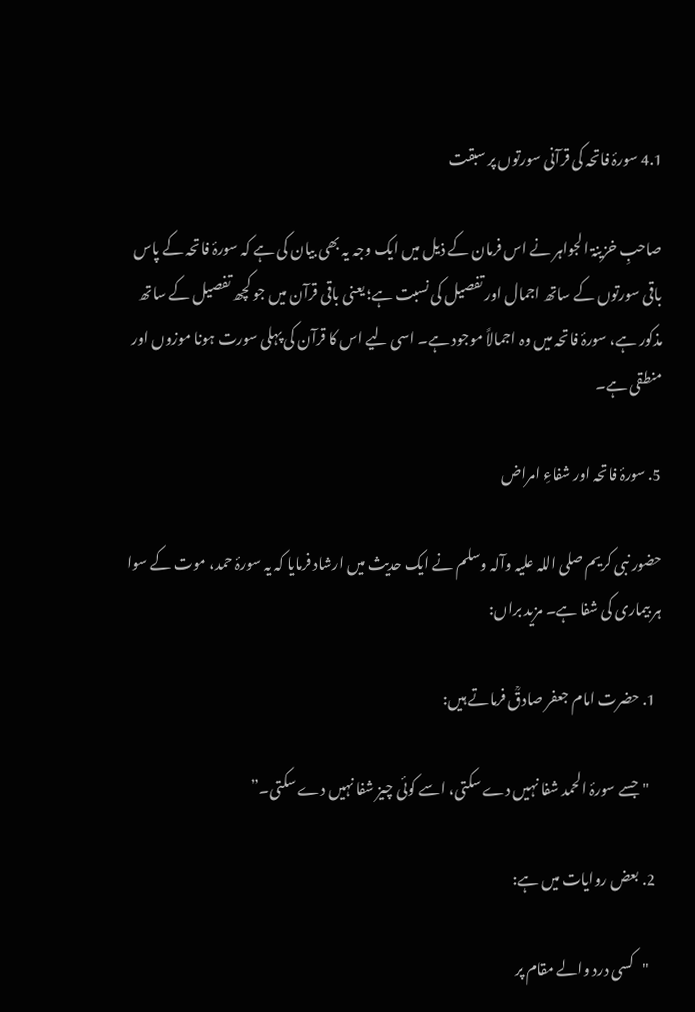4.1 سورۂ فاتحہ کی قرآنی سورتوں پر سبقت

صاحبِ خزینۃ الجواہر نے اس فرمان کے ذیل میں ایک وجہ یہ بھی بیان کی ہے کہ سورۂ فاتحہ کے پاس باقی سورتوں کے ساتھ اجمال اور تفصیل کی نسبت ہے؛ یعنی باقی قرآن میں جو کچھ تفصیل کے ساتھ مذکور ہے، سورۂ فاتحہ میں وہ اجمالاً موجود ہے۔ اسی لیے اس کا قرآن کی پہلی سورت ہونا موزوں اور منطقی ہے۔

5. سورۂ فاتحہ اور شفاءِ امراض

حضور نبی کریم صلی اللہ علیہ وآلہ وسلم نے ایک حدیث میں ارشاد فرمایا کہ یہ سورۂ حمد، موت کے سوا ہر بیماری کی شفا ہے۔ مزید براں:

  1. حضرت امام جعفر صادقؒ فرماتے ہیں:

    "جسے سورۂ الحمد شفا نہیں دے سکتی، اسے کوئی چیز شفا نہیں دے سکتی۔”

  2. بعض روایات میں ہے:

    "کسی درد والے مقام پر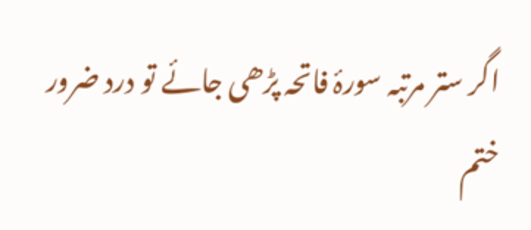اگر ستر مرتبہ سورۂ فاتحہ پڑھی جائے تو درد ضرور ختم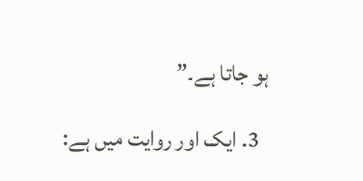ہو جاتا ہے۔”

  3. ایک اور روایت میں ہے: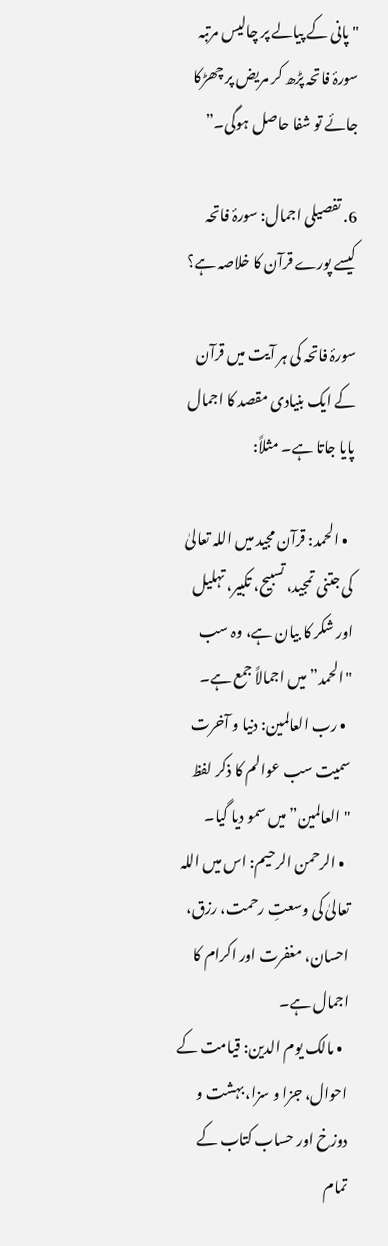"پانی کے پیالے پر چالیس مرتبہ سورۂ فاتحہ پڑھ کر مریض پر چھڑکا جائے تو شفا حاصل ہوگی۔”

6. تفصیلی اجمال: سورۂ فاتحہ کیسے پورے قرآن کا خلاصہ ہے؟

سورۂ فاتحہ کی ہر آیت میں قرآن کے ایک بنیادی مقصد کا اجمال پایا جاتا ہے۔ مثلاً:

  • الحمد: قرآن مجید میں اللہ تعالیٰ کی جتنی تمجید، تسبیح، تکبیر، تہلیل اور شکر کا بیان ہے، وہ سب "الحمد” میں اجمالاً جمع ہے۔
  • رب العالمین: دنیا و آخرت سمیت سب عوالم کا ذکر لفظ "العالمین” میں سمو دیا گیا۔
  • الرحمن الرحیم: اس میں اللہ تعالیٰ کی وسعتِ رحمت، رزق، احسان، مغفرت اور اکرام کا اجمال ہے۔
  • مالک یوم الدین: قیامت کے احوال، جزا و سزا، بہشت و دوزخ اور حساب کتاب کے تمام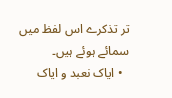تر تذکرے اس لفظ میں سمائے ہوئے ہیں۔
  • ایاک نعبد و ایاک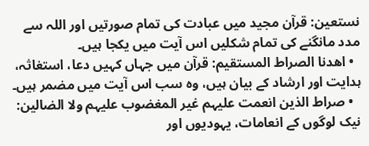نستعین: قرآن مجید میں عبادت کی تمام صورتیں اور اللہ سے مدد مانگنے کی تمام شکلیں اس آیت میں یکجا ہیں۔
  • اھدنا الصراط المستقیم: قرآن میں جہاں کہیں دعا، استغاثہ، ہدایت اور ارشاد کے بیان ہیں، وہ سب اس آیت میں مضمر ہیں۔
  • صراط الذین انعمت علیہم غیر المغضوب علیہم ولا الضالین: نیک لوگوں کے انعامات، یہودیوں اور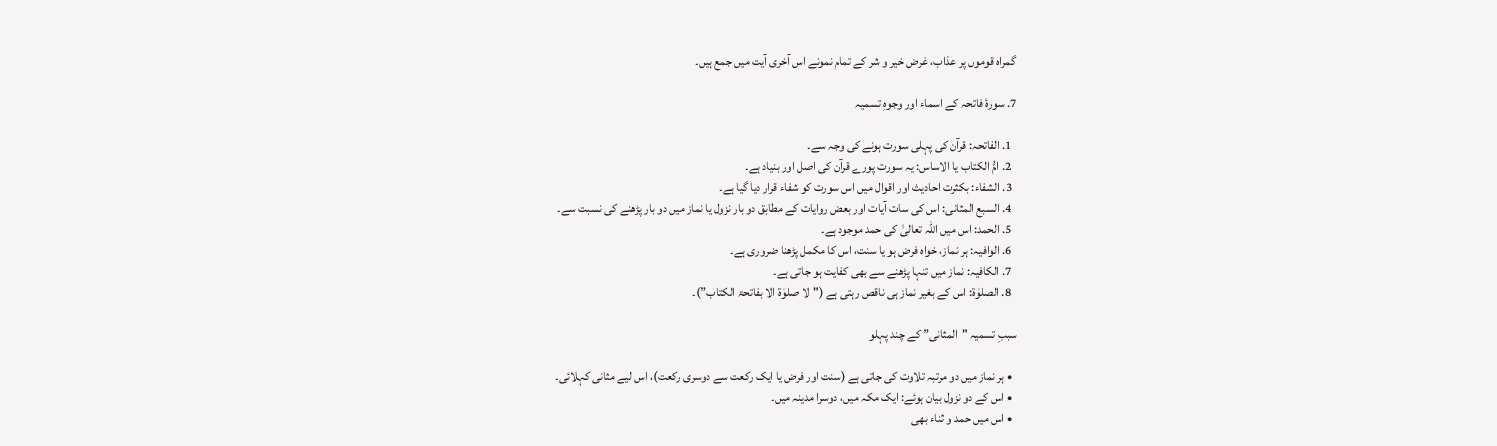گمراہ قوموں پر عذاب، غرض خیر و شر کے تمام نمونے اس آخری آیت میں جمع ہیں۔

7. سورۂ فاتحہ کے اسماء اور وجوہِ تسمیہ

  1. الفاتحہ: قرآن کی پہلی سورت ہونے کی وجہ سے۔
  2. امُّ الکتاب یا الاساس: یہ سورت پورے قرآن کی اصل اور بنیاد ہے۔
  3. الشفاء: بکثرت احادیث اور اقوال میں اس سورت کو شفاء قرار دیا گیا ہے۔
  4. السبع المثانی: اس کی سات آیات اور بعض روایات کے مطابق دو بار نزول یا نماز میں دو بار پڑھنے کی نسبت سے۔
  5. الحمد: اس میں اللہ تعالیٰ کی حمد موجود ہے۔
  6. الوافیہ: ہر نماز، خواہ فرض ہو یا سنت، اس کا مکمل پڑھنا ضروری ہے۔
  7. الکافیہ: نماز میں تنہا پڑھنے سے بھی کفایت ہو جاتی ہے۔
  8. الصلوٰۃ: اس کے بغیر نماز ہی ناقص رہتی ہے ("لا صلوٰۃ الا بفاتحۃ الکتاب”)۔

سببِ تسمیہ "المثانی” کے چند پہلو

  • ہر نماز میں دو مرتبہ تلاوت کی جاتی ہے (سنت اور فرض یا ایک رکعت سے دوسری رکعت)، اس لیے مثانی کہلائی۔
  • اس کے دو نزول بیان ہوئے: ایک مکہ میں، دوسرا مدینہ میں۔
  • اس میں حمد و ثناء بھی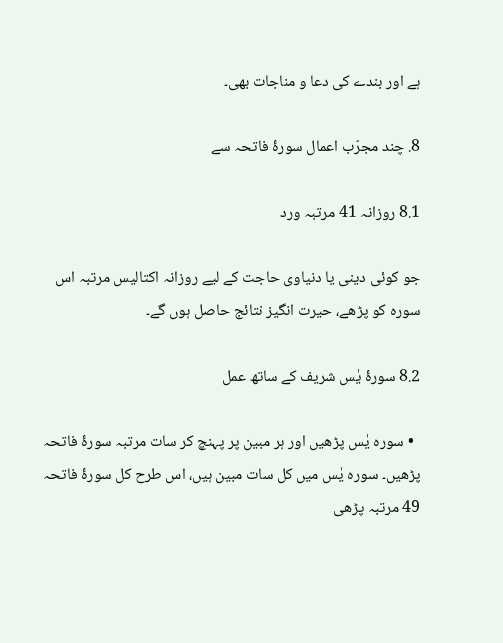ہے اور بندے کی دعا و مناجات بھی۔

8. چند مجرّب اعمال سورۂ فاتحہ سے

8.1 روزانہ 41 مرتبہ ورد

جو کوئی دینی یا دنیاوی حاجت کے لیے روزانہ اکتالیس مرتبہ اس سورہ کو پڑھے، حیرت انگیز نتائج حاصل ہوں گے۔

8.2 سورۂ یٰس شریف کے ساتھ عمل

  • سورہ یٰس پڑھیں اور ہر مبین پر پہنچ کر سات مرتبہ سورۂ فاتحہ پڑھیں۔ سورہ یٰس میں کل سات مبین ہیں، اس طرح کل سورۂ فاتحہ 49 مرتبہ پڑھی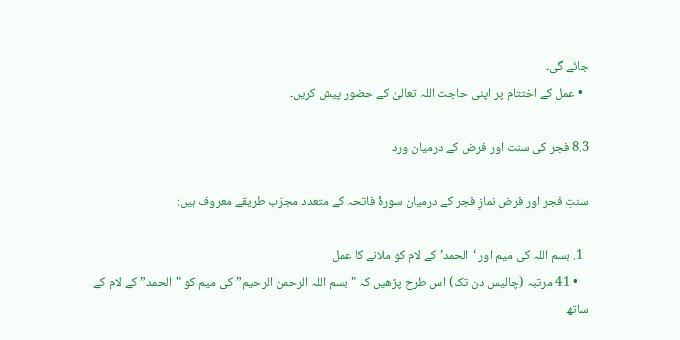جائے گی۔
  • عمل کے اختتام پر اپنی حاجت اللہ تعالیٰ کے حضور پیش کریں۔

8.3 فجر کی سنت اور فرض کے درمیان ورد

سنتِ فجر اور فرض نمازِ فجر کے درمیان سورۂ فاتحہ کے متعدد مجرّب طریقے معروف ہیں:

  1. بسم اللہ کی میم اور ‘الحمد’ کے لام کو ملانے کا عمل
    • 41 مرتبہ (چالیس دن تک) اس طرح پڑھیں کہ "بسم اللہ الرحمن الرحیم” کی میم کو "الحمد” کے لام کے ساتھ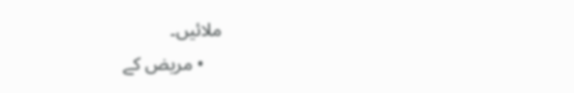ملائیں۔
    • مریض کے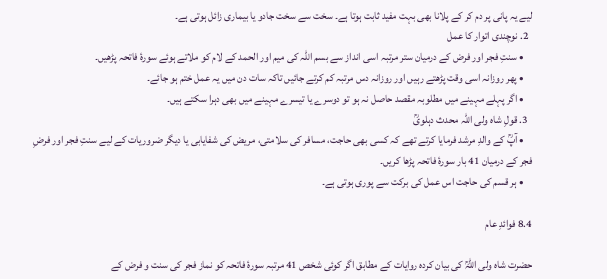لیے یہ پانی پر دم کر کے پلانا بھی بہت مفید ثابت ہوتا ہے۔ سخت سے سخت جادو یا بیماری زائل ہوتی ہے۔
  2. نوچندی اتوار کا عمل
    • سنتِ فجر اور فرض کے درمیان ستر مرتبہ اسی انداز سے بسم اللہ کی میم اور الحمد کے لام کو ملاتے ہوئے سورۂ فاتحہ پڑھیں۔
    • پھر روزانہ اسی وقت پڑھتے رہیں اور روزانہ دس مرتبہ کم کرتے جائیں تاکہ سات دن میں یہ عمل ختم ہو جائے۔
    • اگر پہلے مہینے میں مطلوبہ مقصد حاصل نہ ہو تو دوسرے یا تیسرے مہینے میں بھی دہرا سکتے ہیں۔
  3. قولِ شاہ ولی اللہ محدث دہلویؒ
    • آپؒ کے والدِ مرشد فرمایا کرتے تھے کہ کسی بھی حاجت، مسافر کی سلامتی، مریض کی شفایابی یا دیگر ضروریات کے لیے سنتِ فجر اور فرضِ فجر کے درمیان 41 بار سورۂ فاتحہ پڑھا کریں۔
    • ہر قسم کی حاجت اس عمل کی برکت سے پوری ہوتی ہے۔

8.4 فوائدِ عام

حضرت شاہ ولی اللہؒ کی بیان کردہ روایات کے مطابق اگر کوئی شخص 41 مرتبہ سورۂ فاتحہ کو نماز فجر کی سنت و فرض کے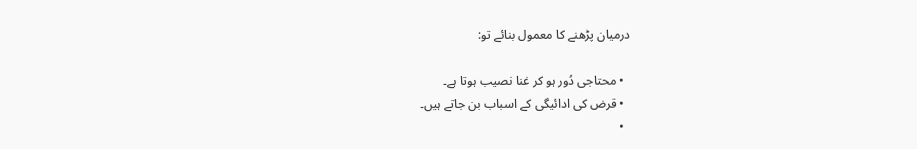درمیان پڑھنے کا معمول بنائے تو:

  • محتاجی دُور ہو کر غنا نصیب ہوتا ہے۔
  • قرض کی ادائیگی کے اسباب بن جاتے ہیں۔
  •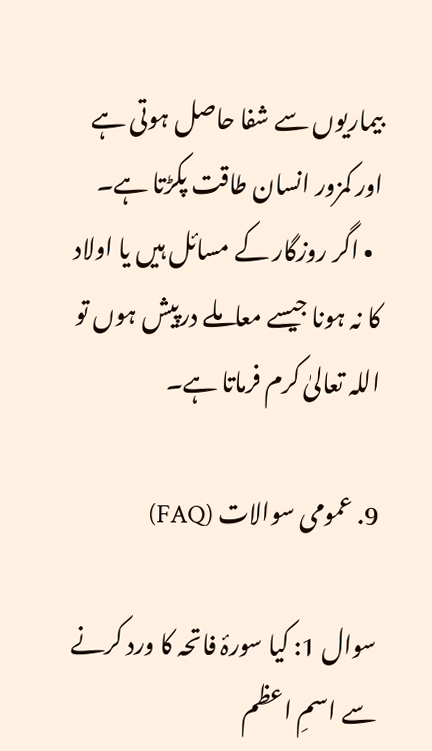بیماریوں سے شفا حاصل ہوتی ہے اور کمزور انسان طاقت پکڑتا ہے۔
  • اگر روزگار کے مسائل ہیں یا اولاد کا نہ ہونا جیسے معاملے درپیش ہوں تو اللہ تعالیٰ کرم فرماتا ہے۔

9. عمومی سوالات (FAQ)

سوال 1: کیا سورۂ فاتحہ کا ورد کرنے سے اسمِ اعظم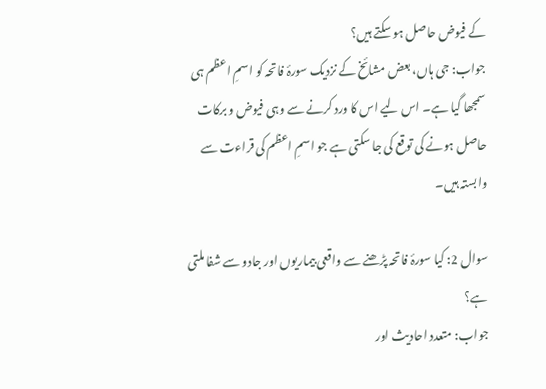کے فیوض حاصل ہو سکتے ہیں؟
جواب: جی ہاں، بعض مشائخ کے نزدیک سورۂ فاتحہ کو اسمِ اعظم ہی سمجھا گیا ہے۔ اس لیے اس کا ورد کرنے سے وہی فیوض و برکات حاصل ہونے کی توقع کی جا سکتی ہے جو اسمِ اعظم کی قراءت سے وابستہ ہیں۔

سوال 2: کیا سورۂ فاتحہ پڑھنے سے واقعی بیماریوں اور جادو سے شفا ملتی ہے؟
جواب: متعدد احادیث اور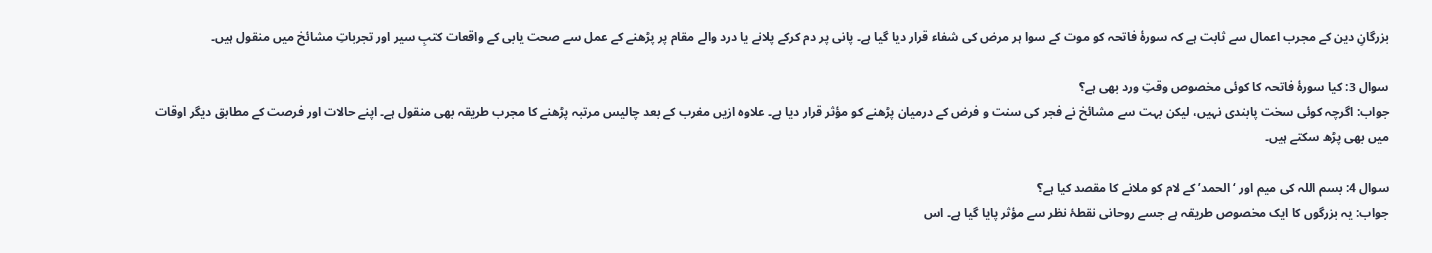بزرگانِ دین کے مجرب اعمال سے ثابت ہے کہ سورۂ فاتحہ کو موت کے سوا ہر مرض کی شفاء قرار دیا گیا ہے۔ پانی پر دم کرکے پلانے یا درد والے مقام پر پڑھنے کے عمل سے صحت یابی کے واقعات کتبِ سیر اور تجرباتِ مشائخ میں منقول ہیں۔

سوال 3: کیا سورۂ فاتحہ کا کوئی مخصوص وقتِ ورد بھی ہے؟
جواب: اگرچہ کوئی سخت پابندی نہیں، لیکن بہت سے مشائخ نے فجر کی سنت و فرض کے درمیان پڑھنے کو مؤثر قرار دیا ہے۔ علاوہ ازیں مغرب کے بعد چالیس مرتبہ پڑھنے کا مجرب طریقہ بھی منقول ہے۔ اپنے حالات اور فرصت کے مطابق دیگر اوقات میں بھی پڑھ سکتے ہیں۔

سوال 4: بسم اللہ کی میم اور ‘الحمد’ کے لام کو ملانے کا مقصد کیا ہے؟
جواب: یہ بزرگوں کا ایک مخصوص طریقہ ہے جسے روحانی نقطۂ نظر سے مؤثر پایا گیا ہے۔ اس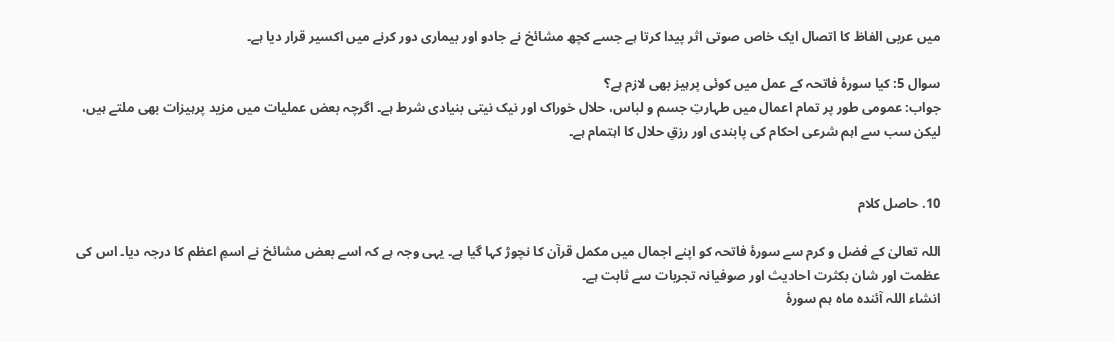میں عربی الفاظ کا اتصال ایک خاص صوتی اثر پیدا کرتا ہے جسے کچھ مشائخ نے جادو اور بیماری دور کرنے میں اکسیر قرار دیا ہے۔

سوال 5: کیا سورۂ فاتحہ کے عمل میں کوئی پرہیز بھی لازم ہے؟
جواب: عمومی طور پر تمام اعمال میں طہارتِ جسم و لباس، حلال خوراک اور نیک نیتی بنیادی شرط ہے۔ اگرچہ بعض عملیات میں مزید پرہیزات بھی ملتے ہیں، لیکن سب سے اہم شرعی احکام کی پابندی اور رزقِ حلال کا اہتمام ہے۔


10. حاصل کلام

اللہ تعالیٰ کے فضل و کرم سے سورۂ فاتحہ کو اپنے اجمال میں مکمل قرآن کا نچوڑ کہا گیا ہے۔ یہی وجہ ہے کہ اسے بعض مشائخ نے اسمِ اعظم کا درجہ دیا۔ اس کی عظمت اور شان بکثرت احادیث اور صوفیانہ تجربات سے ثابت ہے۔
انشاء اللہ آئندہ ماہ ہم سورۂ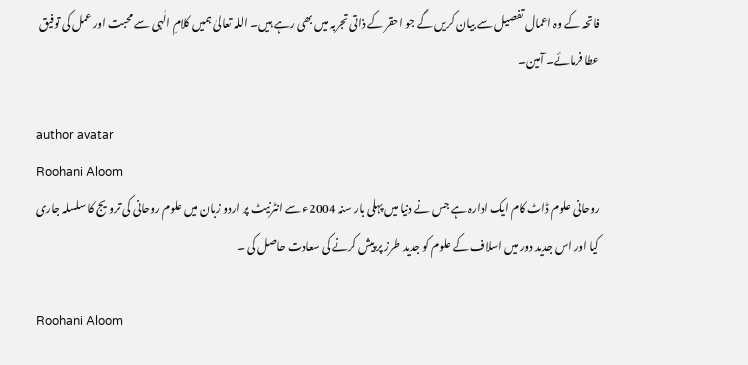فاتحہ کے وہ اعمال تفصیل سے بیان کریں گے جو احقر کے ذاتی تجربہ میں بھی رہے ہیں۔ اللہ تعالیٰ ہمیں کلامِ الٰہی سے محبت اور عمل کی توفیق عطا فرمائے۔ آمین۔

author avatar
Roohani Aloom
روحانی علوم ڈاٹ کام ایک ادارہ ہے جس نے دنیا میں پہلی بار سنہ 2004ء سے انٹرنیٹ پر اردو زبان میں علوم روحانی کی ترویج کا سلسلہ جاری کیا اور اس جدید دور میں اسلاف کے علوم کو جدید طرز پر پیش کرنے کی سعادت حاصل کی ۔

Roohani Aloom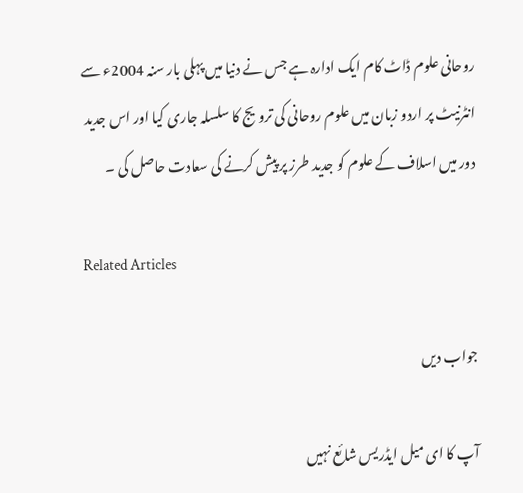روحانی علوم ڈاٹ کام ایک ادارہ ہے جس نے دنیا میں پہلی بار سنہ 2004ء سے انٹرنیٹ پر اردو زبان میں علوم روحانی کی ترویج کا سلسلہ جاری کیا اور اس جدید دور میں اسلاف کے علوم کو جدید طرز پر پیش کرنے کی سعادت حاصل کی ۔

Related Articles

جواب دیں

آپ کا ای میل ایڈریس شائع نہیں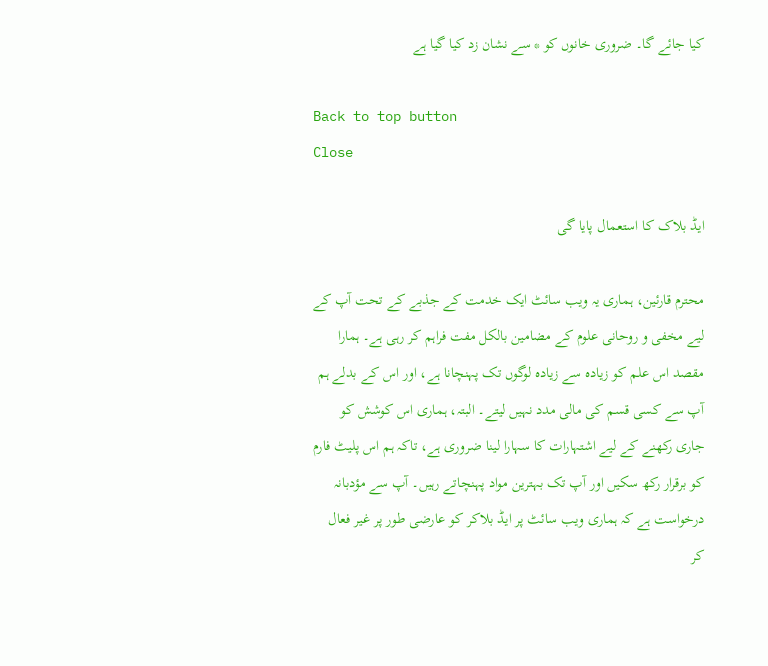کیا جائے گا۔ ضروری خانوں کو * سے نشان زد کیا گیا ہے

Back to top button
Close

ایڈ بلاک کا استعمال پایا گی

محترم قارئین، ہماری یہ ویب سائٹ ایک خدمت کے جذبے کے تحت آپ کے لیے مخفی و روحانی علوم کے مضامین بالکل مفت فراہم کر رہی ہے۔ ہمارا مقصد اس علم کو زیادہ سے زیادہ لوگوں تک پہنچانا ہے، اور اس کے بدلے ہم آپ سے کسی قسم کی مالی مدد نہیں لیتے۔ البتہ، ہماری اس کوشش کو جاری رکھنے کے لیے اشتہارات کا سہارا لینا ضروری ہے، تاکہ ہم اس پلیٹ فارم کو برقرار رکھ سکیں اور آپ تک بہترین مواد پہنچاتے رہیں۔ آپ سے مؤدبانہ درخواست ہے کہ ہماری ویب سائٹ پر ایڈ بلاکر کو عارضی طور پر غیر فعال کر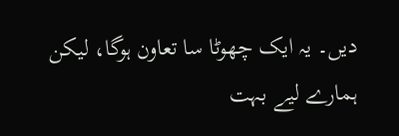دیں۔ یہ ایک چھوٹا سا تعاون ہوگا، لیکن ہمارے لیے بہت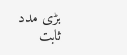بڑی مدد ثابت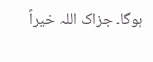ہوگا۔ جزاک اللہ خیراً